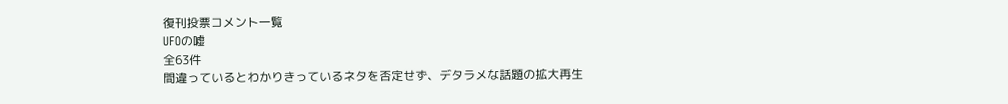復刊投票コメント一覧
UFOの嘘
全63件
間違っているとわかりきっているネタを否定せず、デタラメな話題の拡大再生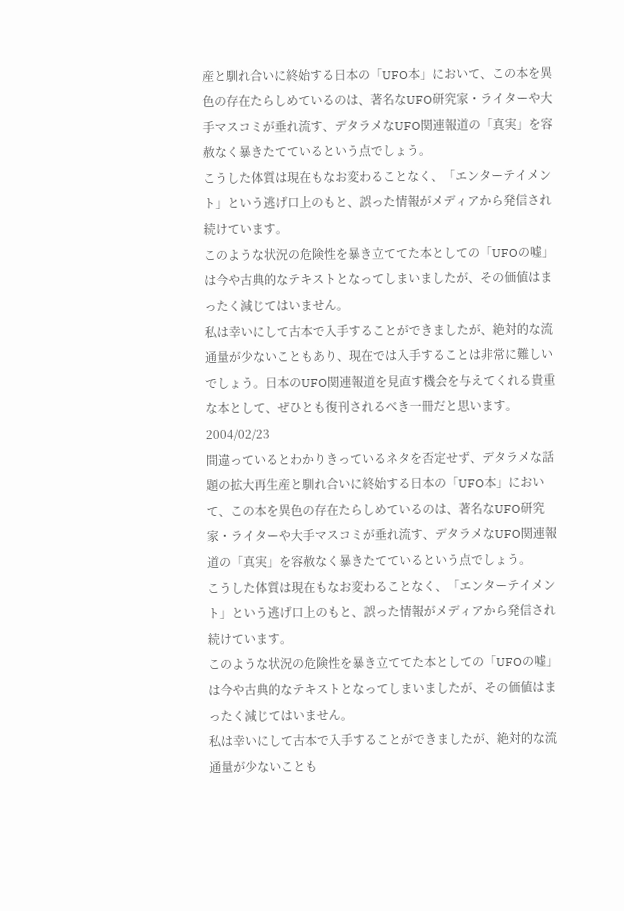産と馴れ合いに終始する日本の「UFO本」において、この本を異色の存在たらしめているのは、著名なUFO研究家・ライターや大手マスコミが垂れ流す、デタラメなUFO関連報道の「真実」を容赦なく暴きたてているという点でしょう。
こうした体質は現在もなお変わることなく、「エンターテイメント」という逃げ口上のもと、誤った情報がメディアから発信され続けています。
このような状況の危険性を暴き立ててた本としての「UFOの嘘」は今や古典的なテキストとなってしまいましたが、その価値はまったく減じてはいません。
私は幸いにして古本で入手することができましたが、絶対的な流通量が少ないこともあり、現在では入手することは非常に難しいでしょう。日本のUFO関連報道を見直す機会を与えてくれる貴重な本として、ぜひとも復刊されるべき一冊だと思います。
2004/02/23
間違っているとわかりきっているネタを否定せず、デタラメな話題の拡大再生産と馴れ合いに終始する日本の「UFO本」において、この本を異色の存在たらしめているのは、著名なUFO研究家・ライターや大手マスコミが垂れ流す、デタラメなUFO関連報道の「真実」を容赦なく暴きたてているという点でしょう。
こうした体質は現在もなお変わることなく、「エンターテイメント」という逃げ口上のもと、誤った情報がメディアから発信され続けています。
このような状況の危険性を暴き立ててた本としての「UFOの嘘」は今や古典的なテキストとなってしまいましたが、その価値はまったく減じてはいません。
私は幸いにして古本で入手することができましたが、絶対的な流通量が少ないことも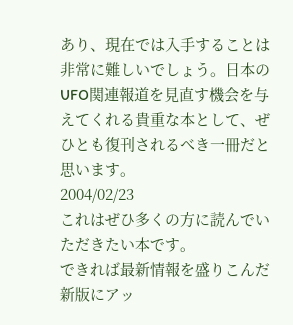あり、現在では入手することは非常に難しいでしょう。日本のUFO関連報道を見直す機会を与えてくれる貴重な本として、ぜひとも復刊されるべき一冊だと思います。
2004/02/23
これはぜひ多くの方に読んでいただきたい本です。
できれば最新情報を盛りこんだ新版にアッ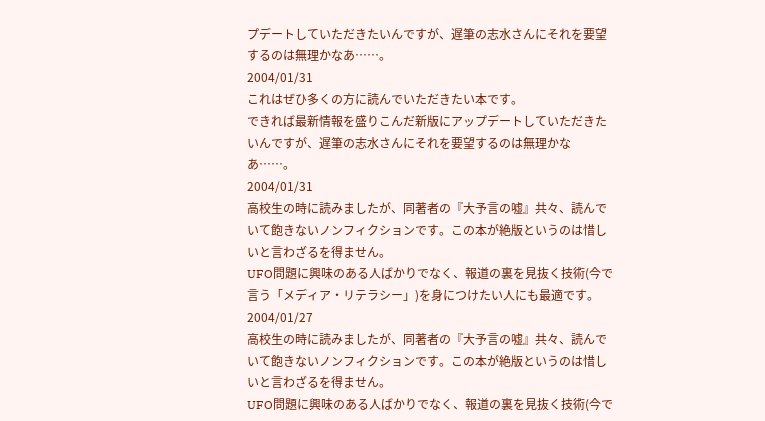プデートしていただきたいんですが、遅筆の志水さんにそれを要望するのは無理かなあ……。
2004/01/31
これはぜひ多くの方に読んでいただきたい本です。
できれば最新情報を盛りこんだ新版にアップデートしていただきたいんですが、遅筆の志水さんにそれを要望するのは無理かなあ……。
2004/01/31
高校生の時に読みましたが、同著者の『大予言の嘘』共々、読んでいて飽きないノンフィクションです。この本が絶版というのは惜しいと言わざるを得ません。
UFO問題に興味のある人ばかりでなく、報道の裏を見抜く技術(今で言う「メディア・リテラシー」)を身につけたい人にも最適です。
2004/01/27
高校生の時に読みましたが、同著者の『大予言の嘘』共々、読んでいて飽きないノンフィクションです。この本が絶版というのは惜しいと言わざるを得ません。
UFO問題に興味のある人ばかりでなく、報道の裏を見抜く技術(今で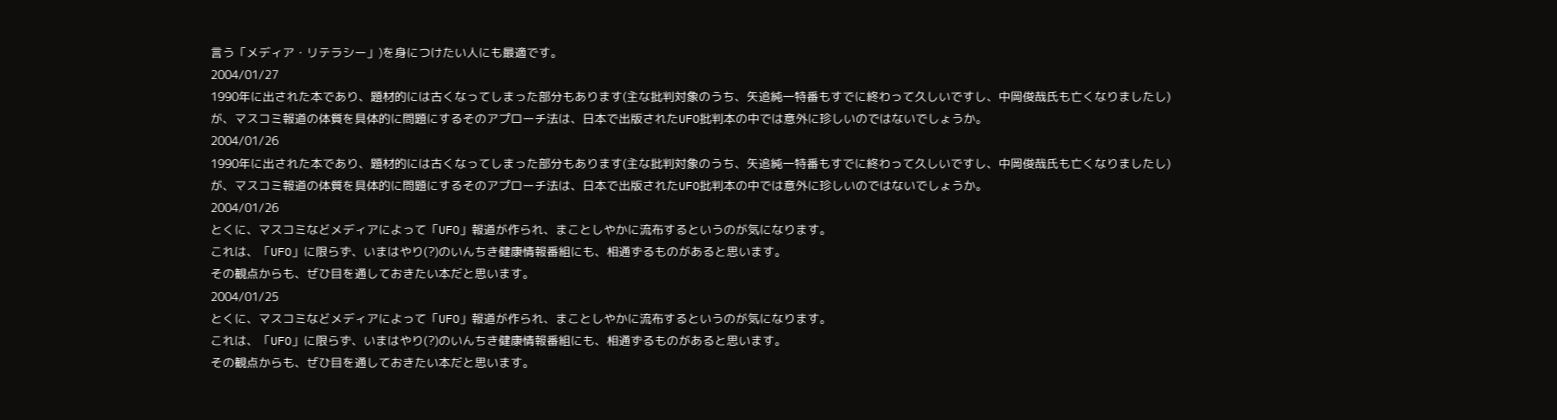言う「メディア・リテラシー」)を身につけたい人にも最適です。
2004/01/27
1990年に出された本であり、題材的には古くなってしまった部分もあります(主な批判対象のうち、矢追純一特番もすでに終わって久しいですし、中岡俊哉氏も亡くなりましたし)が、マスコミ報道の体質を具体的に問題にするそのアプローチ法は、日本で出版されたUFO批判本の中では意外に珍しいのではないでしょうか。
2004/01/26
1990年に出された本であり、題材的には古くなってしまった部分もあります(主な批判対象のうち、矢追純一特番もすでに終わって久しいですし、中岡俊哉氏も亡くなりましたし)が、マスコミ報道の体質を具体的に問題にするそのアプローチ法は、日本で出版されたUFO批判本の中では意外に珍しいのではないでしょうか。
2004/01/26
とくに、マスコミなどメディアによって「UFO」報道が作られ、まことしやかに流布するというのが気になります。
これは、「UFO」に限らず、いまはやり(?)のいんちき健康情報番組にも、相通ずるものがあると思います。
その観点からも、ぜひ目を通しておきたい本だと思います。
2004/01/25
とくに、マスコミなどメディアによって「UFO」報道が作られ、まことしやかに流布するというのが気になります。
これは、「UFO」に限らず、いまはやり(?)のいんちき健康情報番組にも、相通ずるものがあると思います。
その観点からも、ぜひ目を通しておきたい本だと思います。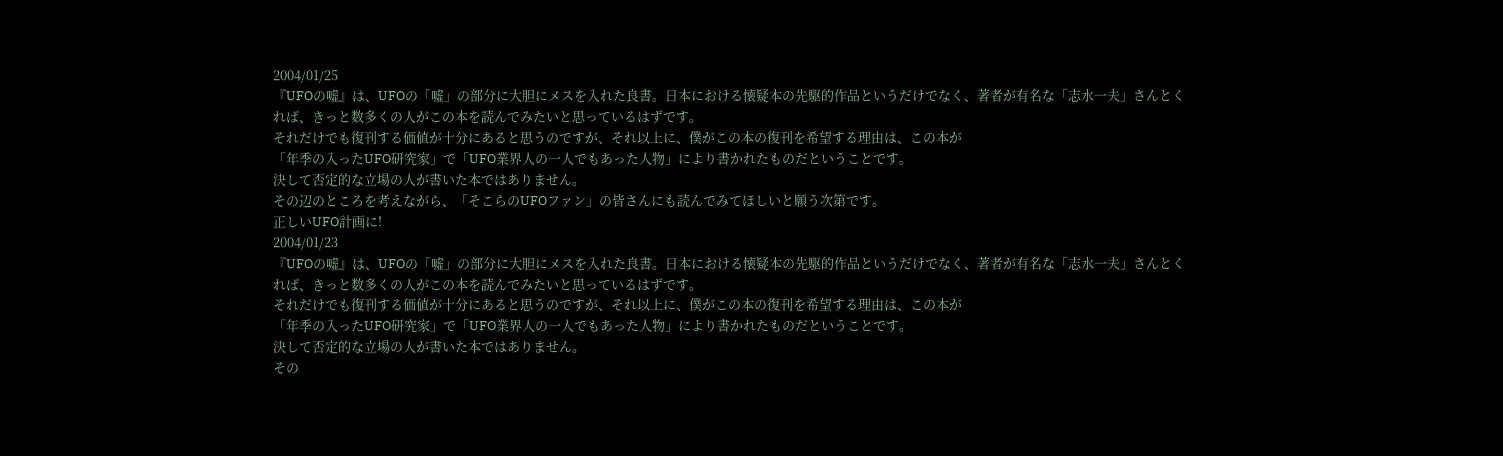2004/01/25
『UFOの嘘』は、UFOの「嘘」の部分に大胆にメスを入れた良書。日本における懐疑本の先駆的作品というだけでなく、著者が有名な「志水一夫」さんとくれば、きっと数多くの人がこの本を読んでみたいと思っているはずです。
それだけでも復刊する価値が十分にあると思うのですが、それ以上に、僕がこの本の復刊を希望する理由は、この本が
「年季の入ったUFO研究家」で「UFO業界人の一人でもあった人物」により書かれたものだということです。
決して否定的な立場の人が書いた本ではありません。
その辺のところを考えながら、「そこらのUFOファン」の皆さんにも読んでみてほしいと願う次第です。
正しいUFO計画に!
2004/01/23
『UFOの嘘』は、UFOの「嘘」の部分に大胆にメスを入れた良書。日本における懐疑本の先駆的作品というだけでなく、著者が有名な「志水一夫」さんとくれば、きっと数多くの人がこの本を読んでみたいと思っているはずです。
それだけでも復刊する価値が十分にあると思うのですが、それ以上に、僕がこの本の復刊を希望する理由は、この本が
「年季の入ったUFO研究家」で「UFO業界人の一人でもあった人物」により書かれたものだということです。
決して否定的な立場の人が書いた本ではありません。
その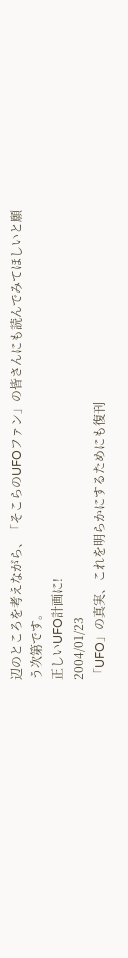辺のところを考えながら、「そこらのUFOファン」の皆さんにも読んでみてほしいと願う次第です。
正しいUFO計画に!
2004/01/23
「UFO」の真実、これを明らかにするためにも復刊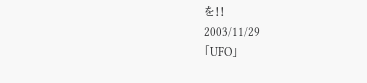を!!
2003/11/29
「UFO」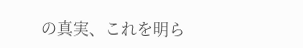の真実、これを明ら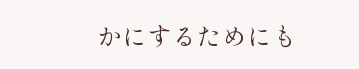かにするためにも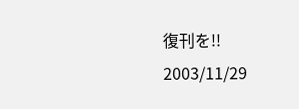復刊を!!
2003/11/29